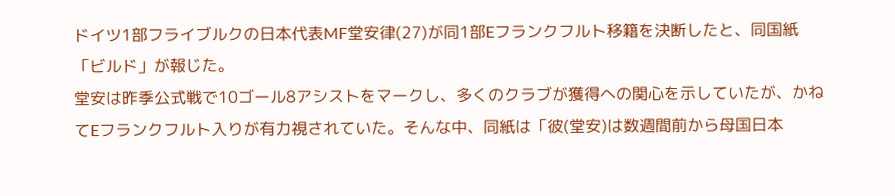ドイツ1部フライブルクの日本代表MF堂安律(27)が同1部Eフランクフルト移籍を決断したと、同国紙「ビルド」が報じた。
堂安は昨季公式戦で10ゴール8アシストをマークし、多くのクラブが獲得への関心を示していたが、かねてEフランクフルト入りが有力視されていた。そんな中、同紙は「彼(堂安)は数週間前から母国日本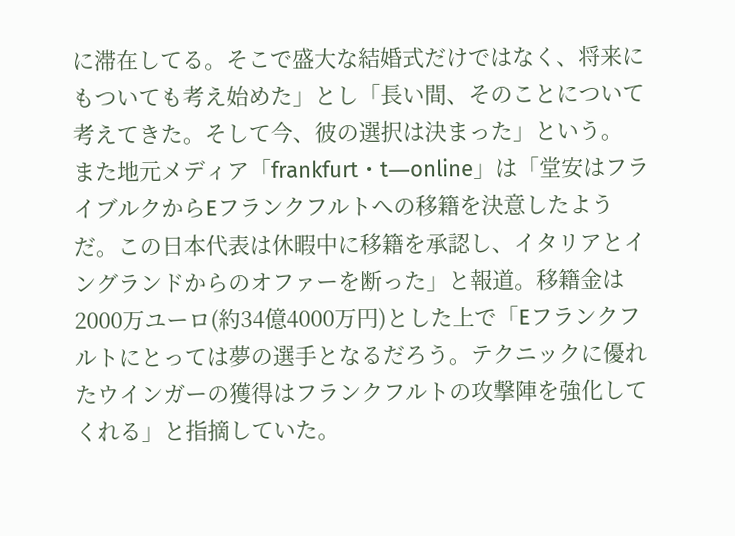に滞在してる。そこで盛大な結婚式だけではなく、将来にもついても考え始めた」とし「長い間、そのことについて考えてきた。そして今、彼の選択は決まった」という。
また地元メディア「frankfurt・t―online」は「堂安はフライブルクからEフランクフルトへの移籍を決意したようだ。この日本代表は休暇中に移籍を承認し、イタリアとイングランドからのオファーを断った」と報道。移籍金は2000万ユーロ(約34億4000万円)とした上で「Eフランクフルトにとっては夢の選手となるだろう。テクニックに優れたウインガーの獲得はフランクフルトの攻撃陣を強化してくれる」と指摘していた。